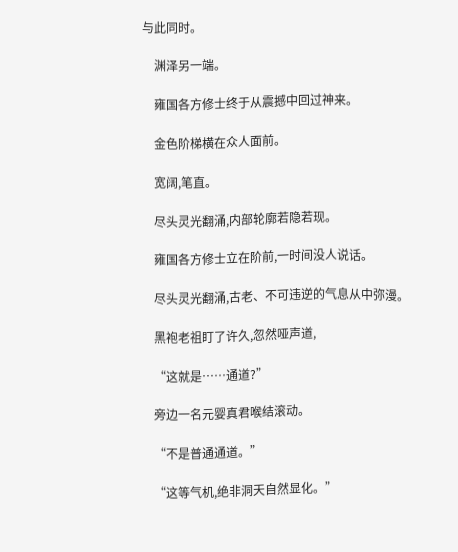与此同时。

    渊泽另一端。

    雍国各方修士终于从震撼中回过神来。

    金色阶梯横在众人面前。

    宽阔,笔直。

    尽头灵光翻涌,内部轮廓若隐若现。

    雍国各方修士立在阶前,一时间没人说话。

    尽头灵光翻涌,古老、不可违逆的气息从中弥漫。

    黑袍老祖盯了许久,忽然哑声道,

    “这就是……通道?”

    旁边一名元婴真君喉结滚动。

    “不是普通通道。”

    “这等气机,绝非洞天自然显化。”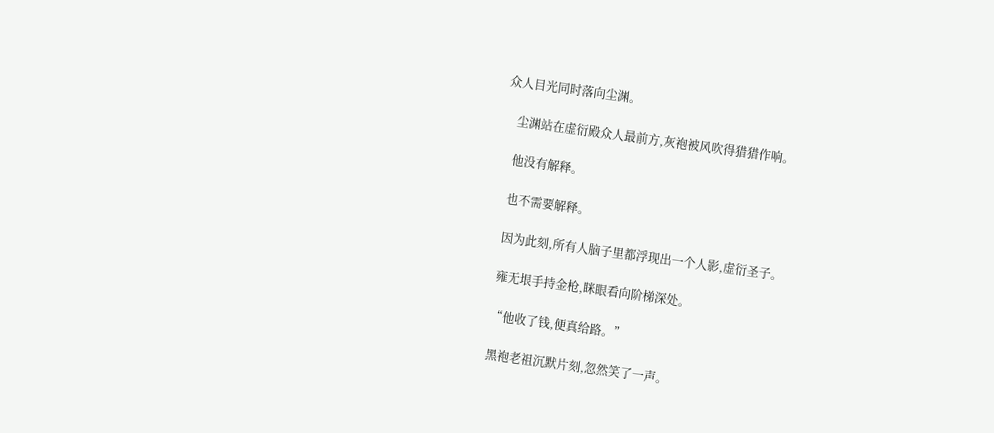众人目光同时落向尘渊。

    尘渊站在虚衍殿众人最前方,灰袍被风吹得猎猎作响。

    他没有解释。

    也不需要解释。

    因为此刻,所有人脑子里都浮现出一个人影,虚衍圣子。

    雍无垠手持金枪,眯眼看向阶梯深处。

    “他收了钱,便真给路。”

    黑袍老祖沉默片刻,忽然笑了一声。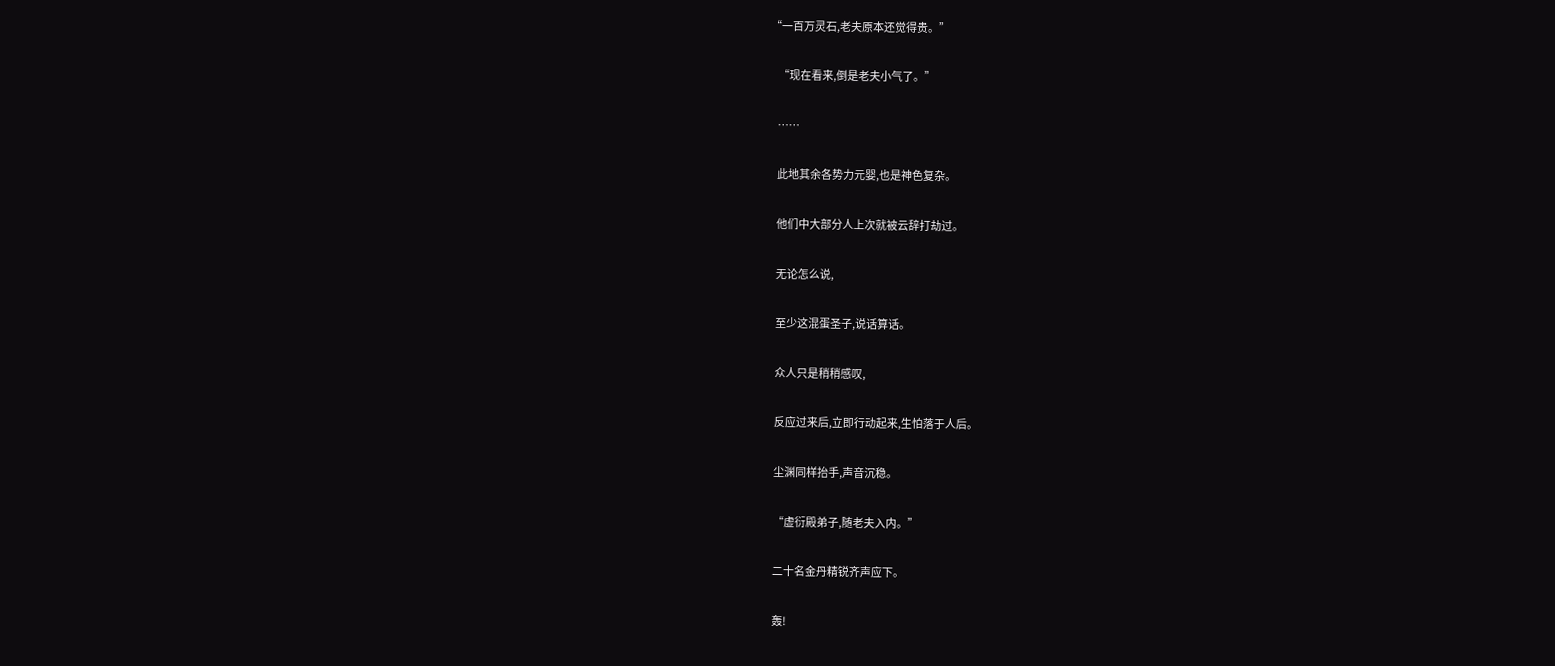“一百万灵石,老夫原本还觉得贵。”

    “现在看来,倒是老夫小气了。”

    ……

    此地其余各势力元婴,也是神色复杂。

    他们中大部分人上次就被云辞打劫过。

    无论怎么说,

    至少这混蛋圣子,说话算话。

    众人只是稍稍感叹,

    反应过来后,立即行动起来,生怕落于人后。

    尘渊同样抬手,声音沉稳。

    “虚衍殿弟子,随老夫入内。”

    二十名金丹精锐齐声应下。

    轰!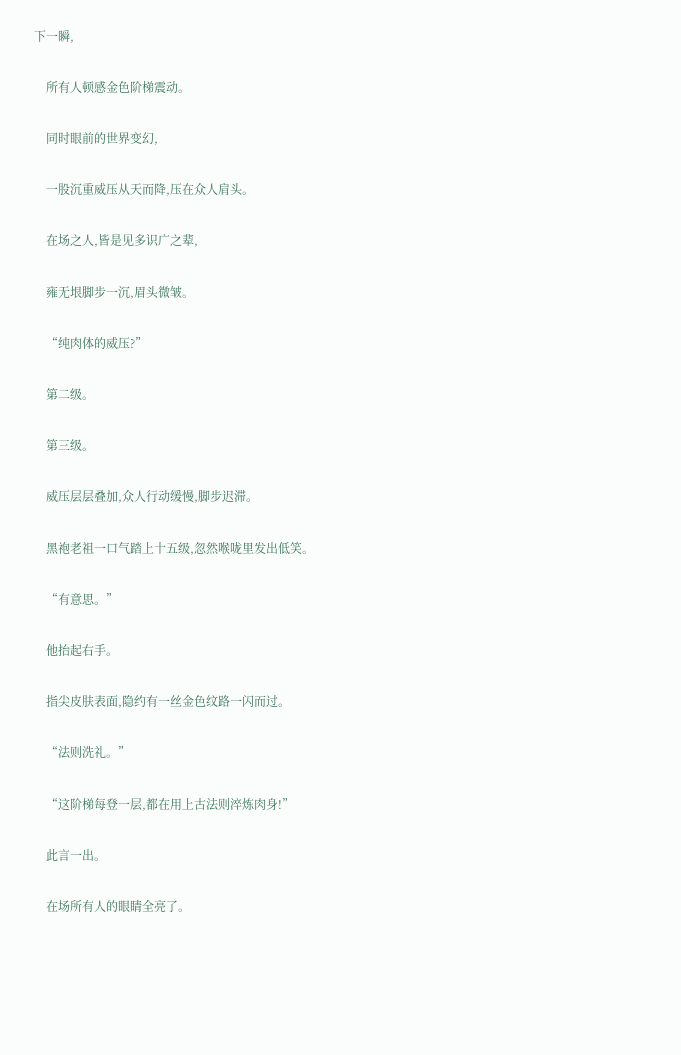下一瞬,

    所有人顿感金色阶梯震动。

    同时眼前的世界变幻,

    一股沉重威压从天而降,压在众人肩头。

    在场之人,皆是见多识广之辈,

    雍无垠脚步一沉,眉头微皱。

    “纯肉体的威压?”

    第二级。

    第三级。

    威压层层叠加,众人行动缓慢,脚步迟滞。

    黑袍老祖一口气踏上十五级,忽然喉咙里发出低笑。

    “有意思。”

    他抬起右手。

    指尖皮肤表面,隐约有一丝金色纹路一闪而过。

    “法则洗礼。”

    “这阶梯每登一层,都在用上古法则淬炼肉身!”

    此言一出。

    在场所有人的眼睛全亮了。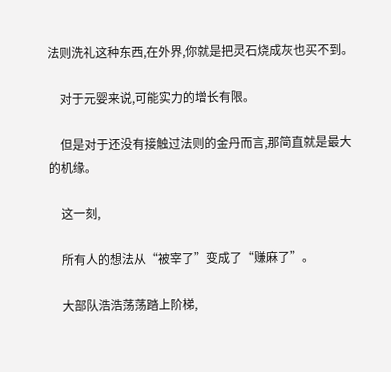法则洗礼这种东西,在外界,你就是把灵石烧成灰也买不到。

    对于元婴来说,可能实力的增长有限。

    但是对于还没有接触过法则的金丹而言,那简直就是最大的机缘。

    这一刻,

    所有人的想法从“被宰了”变成了“赚麻了”。

    大部队浩浩荡荡踏上阶梯,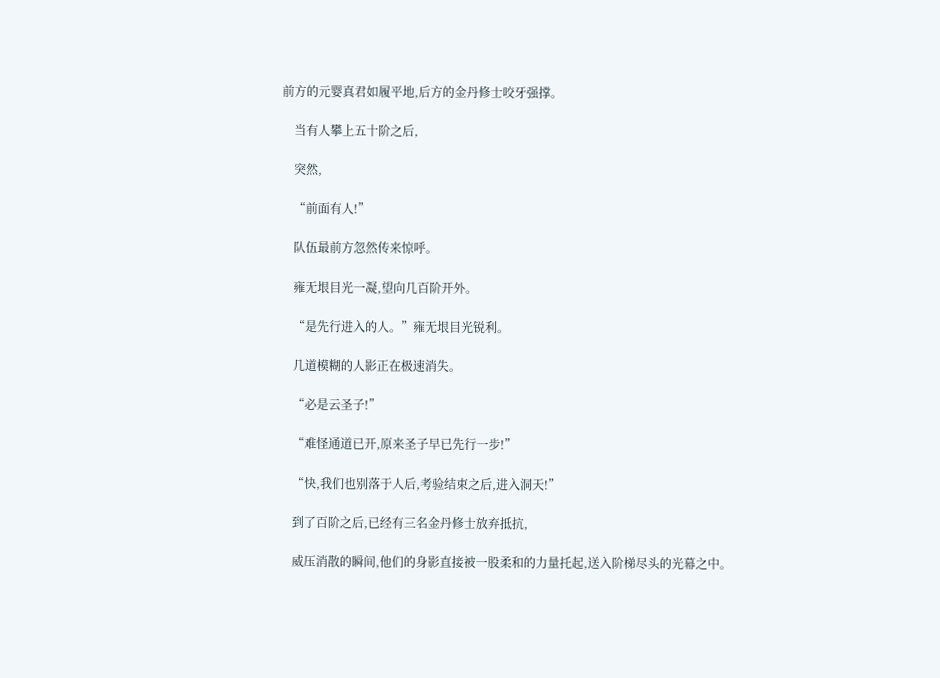前方的元婴真君如履平地,后方的金丹修士咬牙强撑。

    当有人攀上五十阶之后,

    突然,

    “前面有人!”

    队伍最前方忽然传来惊呼。

    雍无垠目光一凝,望向几百阶开外。

    “是先行进入的人。”雍无垠目光锐利。

    几道模糊的人影正在极速消失。

    “必是云圣子!”

    “难怪通道已开,原来圣子早已先行一步!”

    “快,我们也别落于人后,考验结束之后,进入洞天!”

    到了百阶之后,已经有三名金丹修士放弃抵抗,

    威压消散的瞬间,他们的身影直接被一股柔和的力量托起,送入阶梯尽头的光幕之中。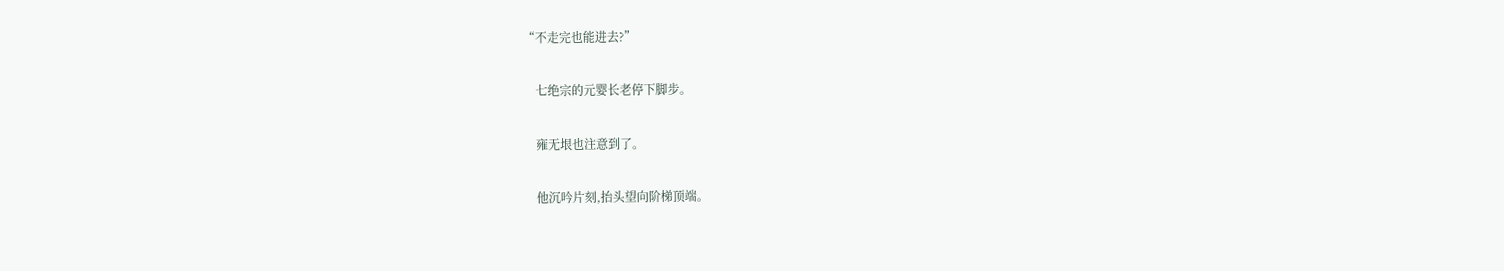“不走完也能进去?”

    七绝宗的元婴长老停下脚步。

    雍无垠也注意到了。

    他沉吟片刻,抬头望向阶梯顶端。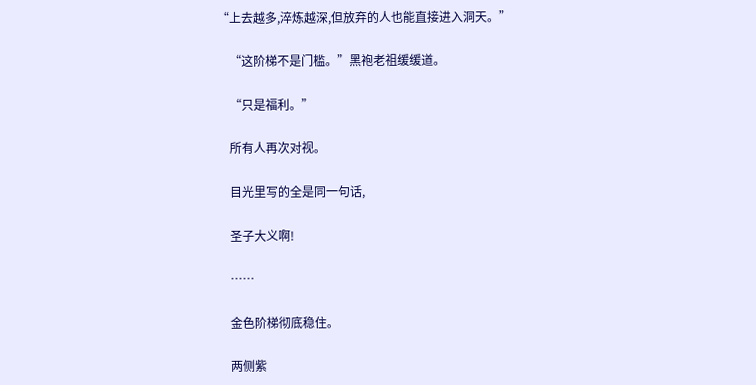“上去越多,淬炼越深,但放弃的人也能直接进入洞天。”

    “这阶梯不是门槛。”黑袍老祖缓缓道。

    “只是福利。”

    所有人再次对视。

    目光里写的全是同一句话,

    圣子大义啊!

    ……

    金色阶梯彻底稳住。

    两侧紫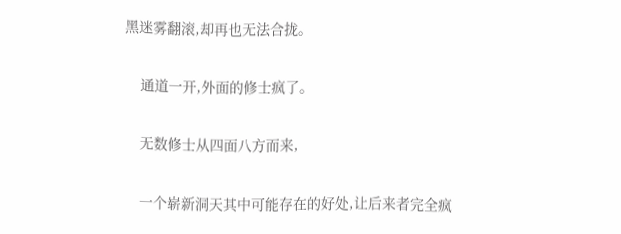黑迷雾翻滚,却再也无法合拢。

    通道一开,外面的修士疯了。

    无数修士从四面八方而来,

    一个崭新洞天其中可能存在的好处,让后来者完全疯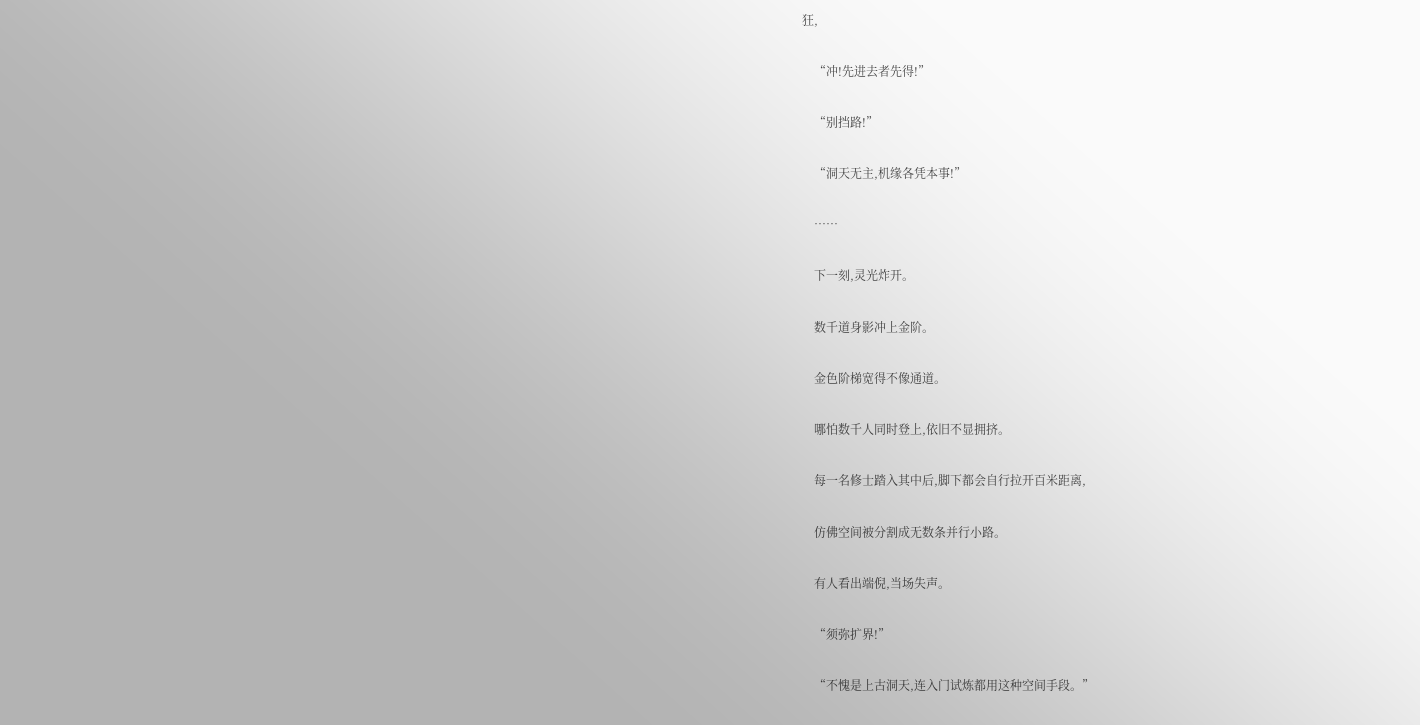狂,

    “冲!先进去者先得!”

    “别挡路!”

    “洞天无主,机缘各凭本事!”

    ……

    下一刻,灵光炸开。

    数千道身影冲上金阶。

    金色阶梯宽得不像通道。

    哪怕数千人同时登上,依旧不显拥挤。

    每一名修士踏入其中后,脚下都会自行拉开百米距离,

    仿佛空间被分割成无数条并行小路。

    有人看出端倪,当场失声。

    “须弥扩界!”

    “不愧是上古洞天,连入门试炼都用这种空间手段。”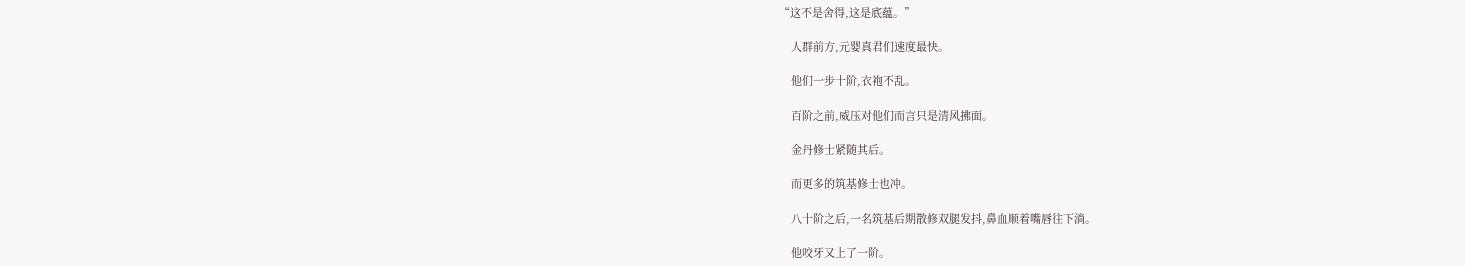“这不是舍得,这是底蕴。”

    人群前方,元婴真君们速度最快。

    他们一步十阶,衣袍不乱。

    百阶之前,威压对他们而言只是清风拂面。

    金丹修士紧随其后。

    而更多的筑基修士也冲。

    八十阶之后,一名筑基后期散修双腿发抖,鼻血顺着嘴唇往下淌。

    他咬牙又上了一阶。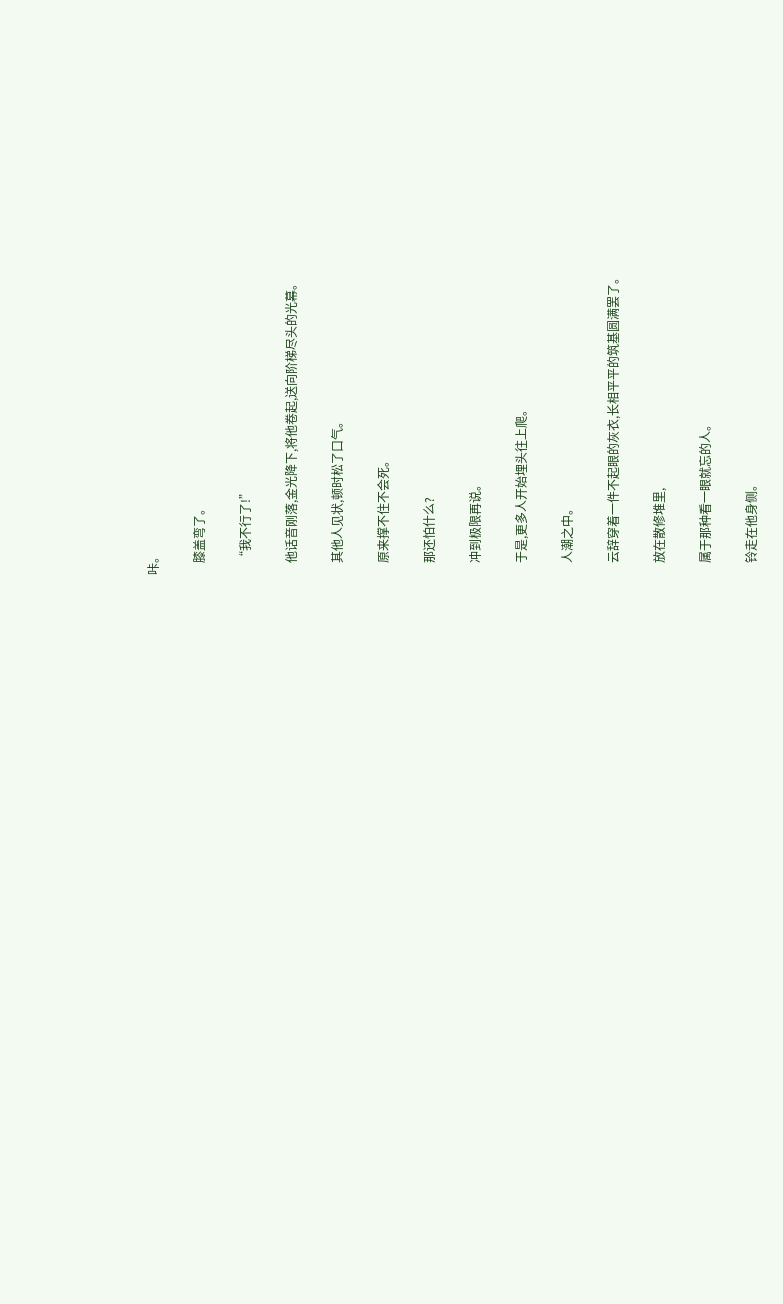咔。

    膝盖弯了。

    “我不行了!”

    他话音刚落,金光降下,将他卷起,送向阶梯尽头的光幕。

    其他人见状,顿时松了口气。

    原来撑不住不会死。

    那还怕什么?

    冲到极限再说。

    于是,更多人开始埋头往上爬。

    人潮之中。

    云辞穿着一件不起眼的灰衣,长相平平的筑基圆满罢了。

    放在散修堆里,

    属于那种看一眼就忘的人。

    铃走在他身侧。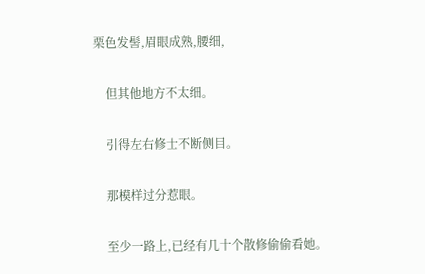栗色发髻,眉眼成熟,腰细,

    但其他地方不太细。

    引得左右修士不断侧目。

    那模样过分惹眼。

    至少一路上,已经有几十个散修偷偷看她。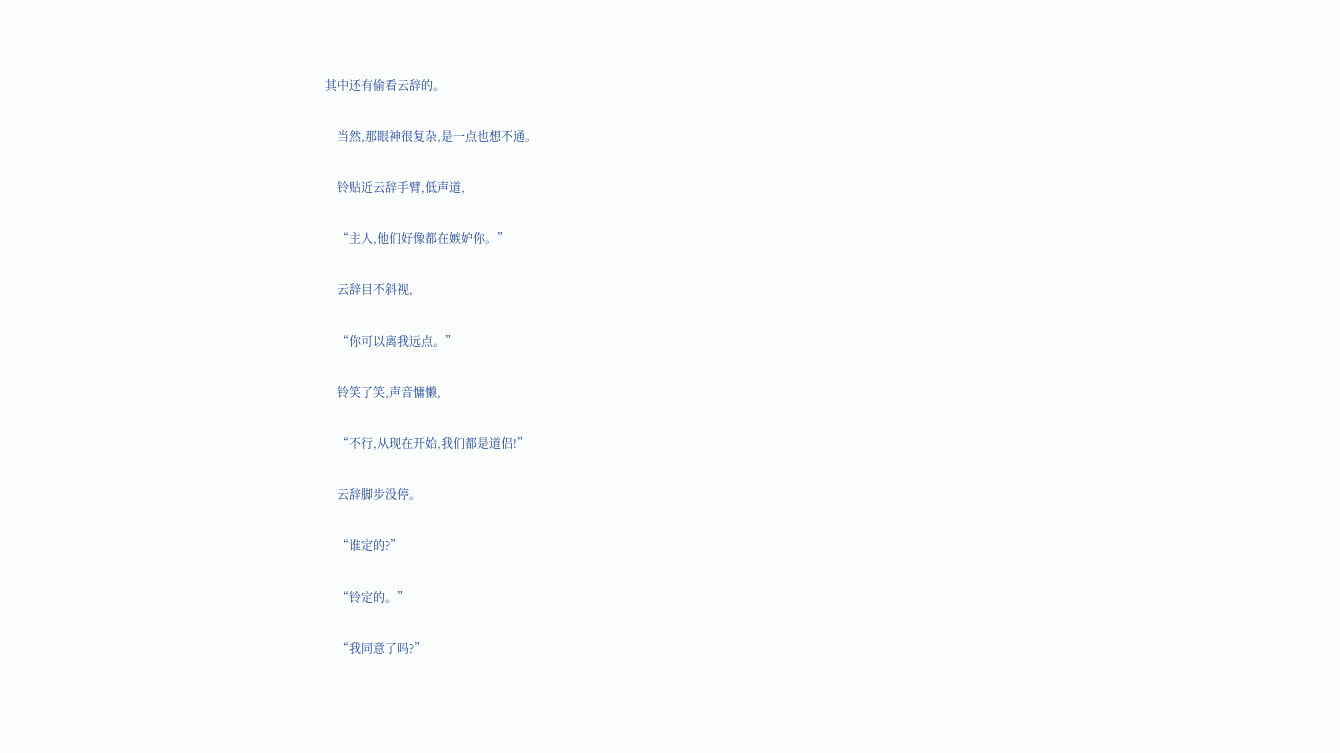其中还有偷看云辞的。

    当然,那眼神很复杂,是一点也想不通。

    铃贴近云辞手臂,低声道,

    “主人,他们好像都在嫉妒你。”

    云辞目不斜视,

    “你可以离我远点。”

    铃笑了笑,声音慵懒,

    “不行,从现在开始,我们都是道侣!”

    云辞脚步没停。

    “谁定的?”

    “铃定的。”

    “我同意了吗?”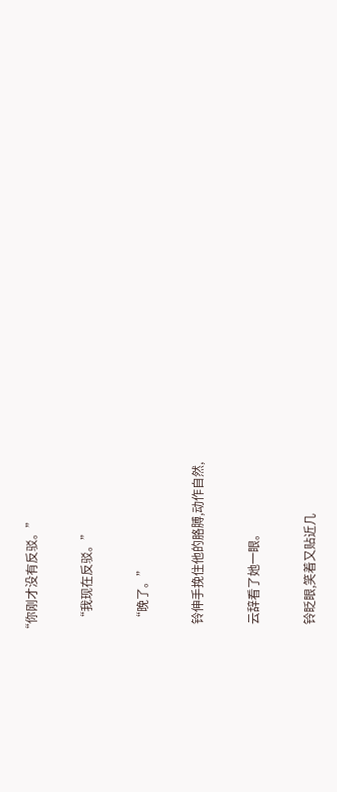“你刚才没有反驳。”

    “我现在反驳。”

    “晚了。”

    铃伸手挽住他的胳膊,动作自然,

    云辞看了她一眼。

    铃眨眼,笑着又贴近几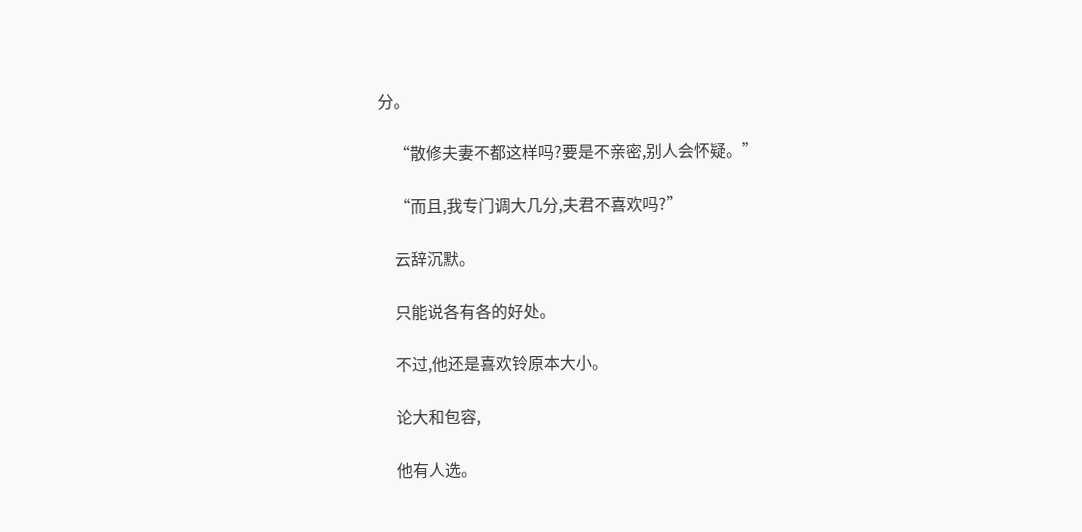分。

    “散修夫妻不都这样吗?要是不亲密,别人会怀疑。”

    “而且,我专门调大几分,夫君不喜欢吗?”

    云辞沉默。

    只能说各有各的好处。

    不过,他还是喜欢铃原本大小。

    论大和包容,

    他有人选。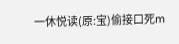一休悦读(原:宝)偷接口死m